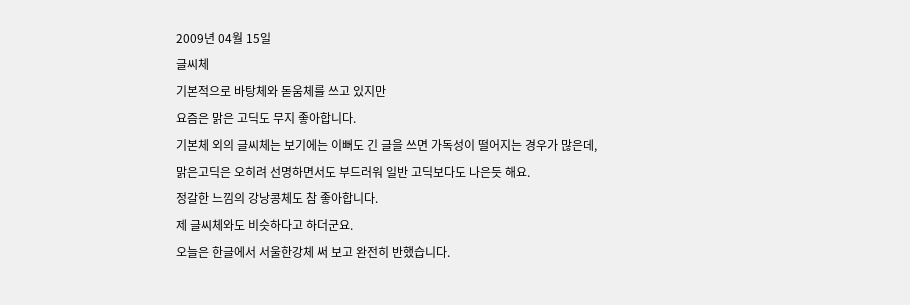2009년 04월 15일
글씨체
기본적으로 바탕체와 돋움체를 쓰고 있지만
요즘은 맑은 고딕도 무지 좋아합니다.
기본체 외의 글씨체는 보기에는 이뻐도 긴 글을 쓰면 가독성이 떨어지는 경우가 많은데,
맑은고딕은 오히려 선명하면서도 부드러워 일반 고딕보다도 나은듯 해요.
정갈한 느낌의 강낭콩체도 참 좋아합니다.
제 글씨체와도 비슷하다고 하더군요.
오늘은 한글에서 서울한강체 써 보고 완전히 반했습니다.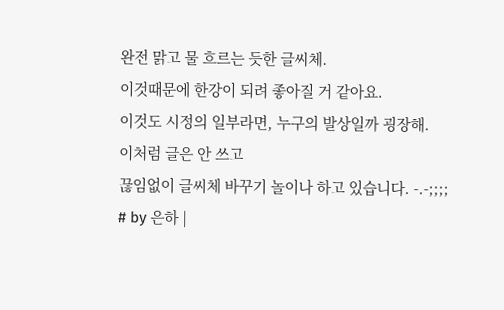완전 맑고 물 흐르는 듯한 글씨체.
이것때문에 한강이 되려 좋아질 거 같아요.
이것도 시정의 일부라면, 누구의 발상일까 굉장해.
이처럼 글은 안 쓰고
끊임없이 글씨체 바꾸기 놀이나 하고 있습니다. -.-;;;;
# by 은하 |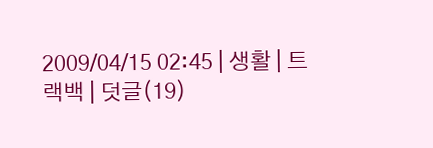2009/04/15 02:45 | 생활 | 트랙백 | 덧글(19)